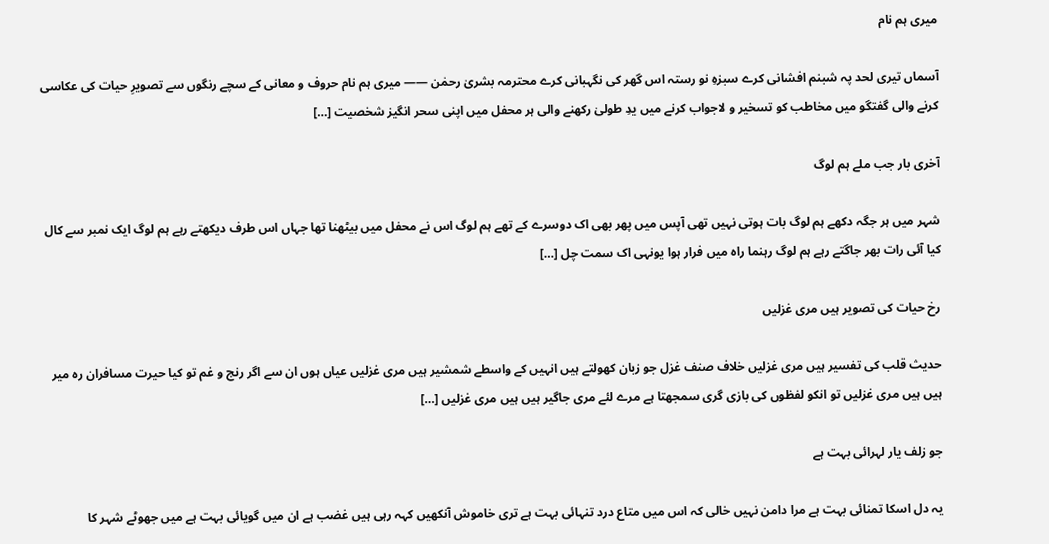میری ہم نام

آسماں تیری لحد پہ شبنم افشانی کرے سبزہِ نو رستہ اس گھر کی نگہبانی کرے محترمہ بشریٰ رحمٰن —— میری ہم نام حروف و معانی کے سچے رنگوں سے تصویرِ حیات کی عکاسی کرنے والی گفتگو میں مخاطب کو تسخیر و لاجواب کرنے میں یدِ طولیٰ رکھنے والی ہر محفل میں اپنی سحر انگیز شخصیت […]

آخری بار جب ملے ہم لوگ

شہر میں ہر جگہ دکھے ہم لوگ بات ہوتی نہیں تھی آپس میں پھر بھی اک دوسرے کے تھے ہم لوگ اس نے محفل میں بیٹھنا تھا جہاں اس طرف دیکھتے رہے ہم لوگ ایک نمبر سے کال کیا آئی رات بھر جاگتے رہے ہم لوگ رہنما راہ میں فرار ہوا یونہی اک سمت چل […]

رخ حیات کی تصویر ہیں مری غزلیں

حدیث قلب کی تفسیر ہیں مری غزلیں خلاف صنف غزل جو زبان کھولتے ہیں انہیں کے واسطے شمشیر ہیں مری غزلیں عیاں ہوں ان سے اگر رنج و غم تو کیا حیرت مسافران رہ میر ہیں ہیں مری غزلیں تو انکو لفظوں کی بازی گری سمجھتا ہے مرے لئے مری جاگیر ہیں ہیں مری غزلیں […]

جو زلف یار لہرائی بہت ہے

یہ دل اسکا تمنائی بہت ہے مرا دامن نہیں خالی کہ اس میں متاع درد تنہائی بہت ہے تری خاموش آنکھیں کہہ رہی ہیں غضب ہے ان میں گویائی بہت ہے میں جھوٹے شہر کا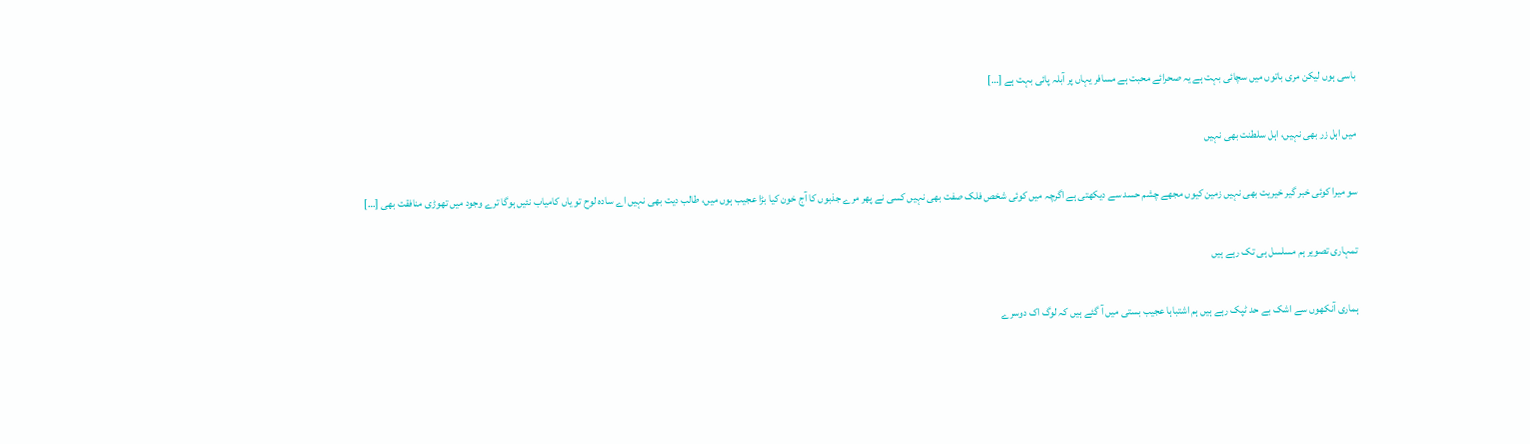باسی ہوں لیکن مری باتوں میں سچائی بہت ہے یہ صحرائے محبت ہے مسافر یہاں پر آبلہ پائی بہت ہے […]

میں اہل زر بھی نہیں، اہل سلطنت بھی نہیں

سو میرا کوئی خبر گیر خیریت بھی نہیں زمین کیوں مجھے چشم حسد سے دیکھتی ہے اگرچہ میں کوئی شخص فلک صفت بھی نہیں کسی نے پھر مرے جذبوں کا آج خون کیا بڑا عجیب ہوں میں، طالب دیت بھی نہیں اے سادہ لوح تو یاں کامیاب نئیں ہوگا ترے وجود میں تھوڑی منافقت بھی […]

تمہاری تصویر ہم مسلسل ہی تک رہے ہیں

ہماری آنکھوں سے اشک بے حد ٹپک رہے ہیں ہم اشتباہا عجیب بستی میں آ گئے ہیں کہ لوگ اک دوسرے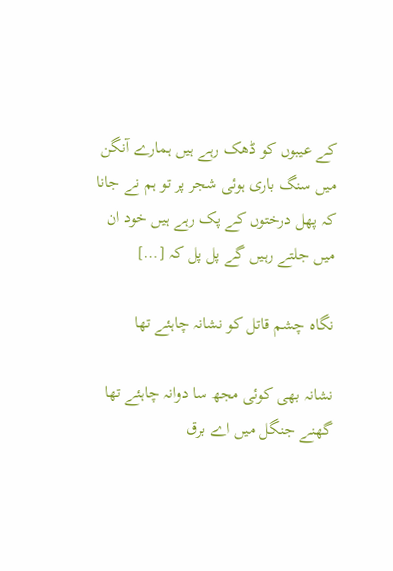کے عیبوں کو ڈھک رہے ہیں ہمارے آنگن میں سنگ باری ہوئی شجر پر تو ہم نے جانا کہ پھل درختوں کے پک رہے ہیں خود ان میں جلتے رہیں گے پل پل کہ […]

نگاہ چشم قاتل کو نشانہ چاہئے تھا

نشانہ بھی کوئی مجھ سا دوانہ چاہئے تھا گھنے جنگل میں اے برق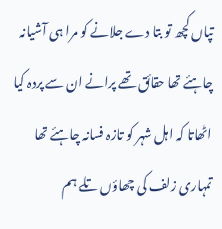تپاں کچھ تو بتا دے جلانے کو مرا ہی آشیانہ چاہئے تھا حقائق تھے پرانے ان سے پردہ کیا اٹھاتا کہ اہل شہر کو تازہ فسانہ چاہئے تھا تمہاری زلف کی چھاؤں تلے ہم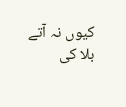کیوں نہ آتے بلا کی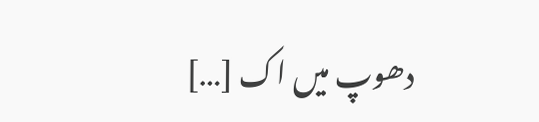دھوپ میں اک […]